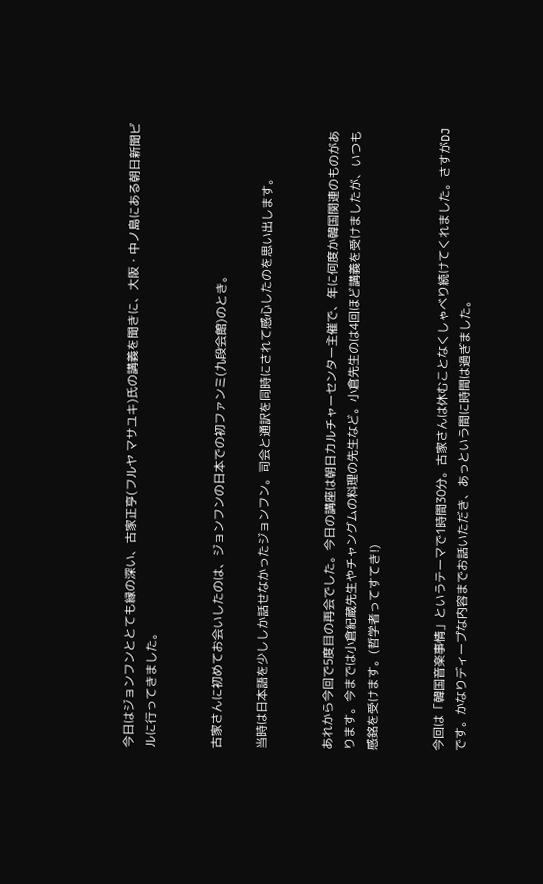今日はジョンフンととても縁の深い、古家正亨(フルヤ マサユキ)氏の講義を聞きに、大阪・中ノ島にある朝日新聞ビルに行ってきました。


古家さんに初めてお会いしたのは、ジョンフンの日本での初ファンミ(九段会館)のとき。

当時は日本語を少ししか話せなかったジョンフン。司会と通訳を同時にされて感心したのを思い出します。


あれから今回で5度目の再会でした。今日の講座は朝日カルチャーセンター主催で、年に何度か韓国関連のものがあります。今までは小倉紀蔵先生やチャングムの料理の先生など。小倉先生のは4回ほど講義を受けましたが、いつも感銘を受けます。(哲学者ってすてき!)


今回は「韓国音楽事情」というテーマで1時間30分。古家さんは休むことなくしゃべり続けてくれました。さすがDJです。かなりディープな内容までお話いただき、あっという間に時間は過ぎました。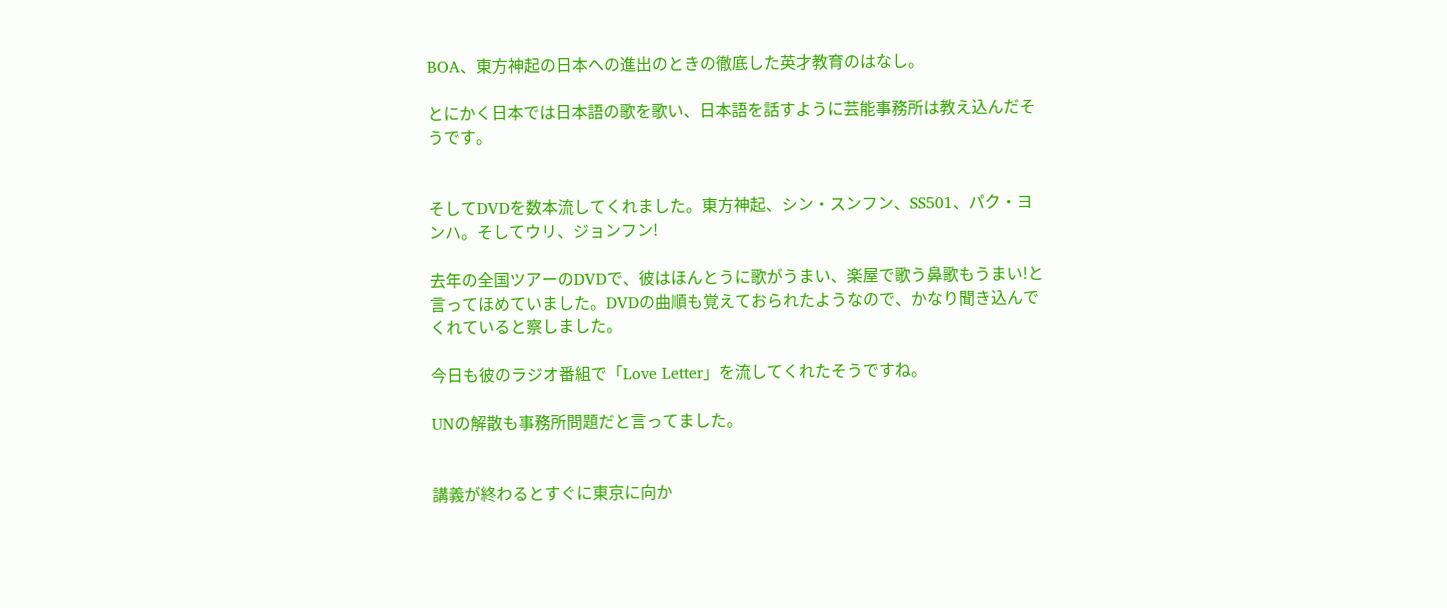BOA、東方神起の日本への進出のときの徹底した英才教育のはなし。

とにかく日本では日本語の歌を歌い、日本語を話すように芸能事務所は教え込んだそうです。


そしてDVDを数本流してくれました。東方神起、シン・スンフン、SS501、パク・ヨンハ。そしてウリ、ジョンフン!

去年の全国ツアーのDVDで、彼はほんとうに歌がうまい、楽屋で歌う鼻歌もうまい!と言ってほめていました。DVDの曲順も覚えておられたようなので、かなり聞き込んでくれていると察しました。

今日も彼のラジオ番組で「Love Letter」を流してくれたそうですね。

UNの解散も事務所問題だと言ってました。


講義が終わるとすぐに東京に向か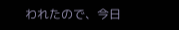われたので、今日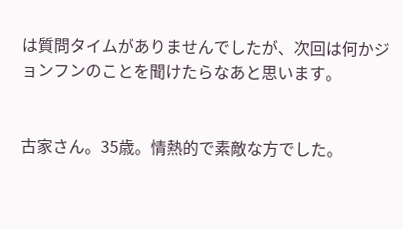は質問タイムがありませんでしたが、次回は何かジョンフンのことを聞けたらなあと思います。


古家さん。35歳。情熱的で素敵な方でした。